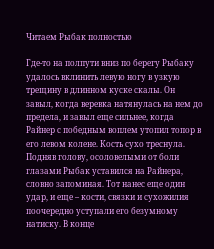Читаем Рыбак полностью

Где-то на полпути вниз по берегу Рыбаку удалось вклинить левую ногу в узкую трещину в длинном куске скалы. Он завыл, когда веревка натянулась на нем до предела, и завыл еще сильнее, когда Райнер с победным воплем утопил топор в его левом колене. Кость сухо треснула. Подняв голову, осоловелыми от боли глазами Рыбак уставился на Райнера, словно запоминая. Тот нанес еще один удар, и еще – кости, связки и сухожилия поочередно уступали его безумному натиску. В конце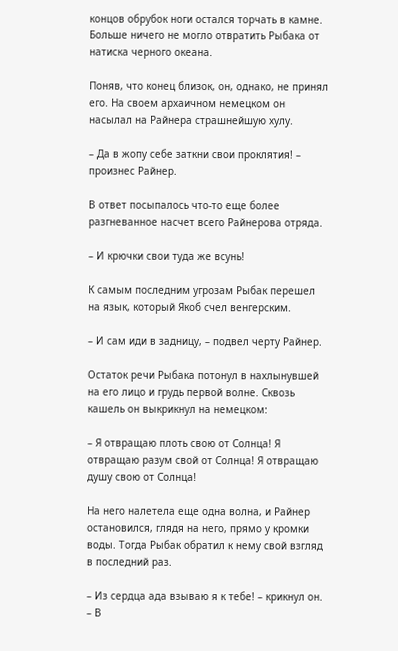концов обрубок ноги остался торчать в камне. Больше ничего не могло отвратить Рыбака от натиска черного океана.

Поняв, что конец близок, он, однако, не принял его. На своем архаичном немецком он насылал на Райнера страшнейшую хулу.

– Да в жопу себе заткни свои проклятия! – произнес Райнер.

В ответ посыпалось что-то еще более разгневанное насчет всего Райнерова отряда.

– И крючки свои туда же всунь!

К самым последним угрозам Рыбак перешел на язык, который Якоб счел венгерским.

– И сам иди в задницу, – подвел черту Райнер.

Остаток речи Рыбака потонул в нахлынувшей на его лицо и грудь первой волне. Сквозь кашель он выкрикнул на немецком:

– Я отвращаю плоть свою от Солнца! Я отвращаю разум свой от Солнца! Я отвращаю душу свою от Солнца!

На него налетела еще одна волна, и Райнер остановился, глядя на него, прямо у кромки воды. Тогда Рыбак обратил к нему свой взгляд в последний раз.

– Из сердца ада взываю я к тебе! – крикнул он. – В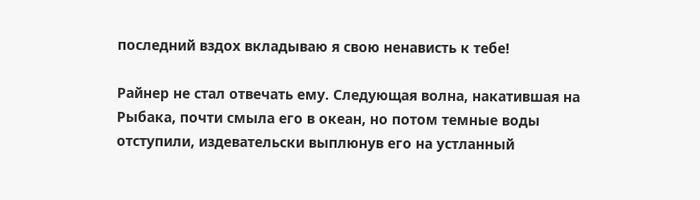последний вздох вкладываю я свою ненависть к тебе!

Райнер не стал отвечать ему. Следующая волна, накатившая на Рыбака, почти смыла его в океан, но потом темные воды отступили, издевательски выплюнув его на устланный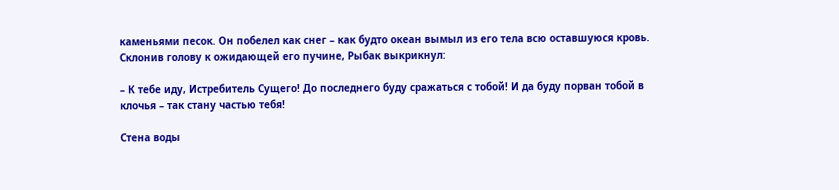каменьями песок. Он побелел как снег – как будто океан вымыл из его тела всю оставшуюся кровь. Склонив голову к ожидающей его пучине, Рыбак выкрикнул:

– К тебе иду, Истребитель Сущего! До последнего буду сражаться с тобой! И да буду порван тобой в клочья – так стану частью тебя!

Стена воды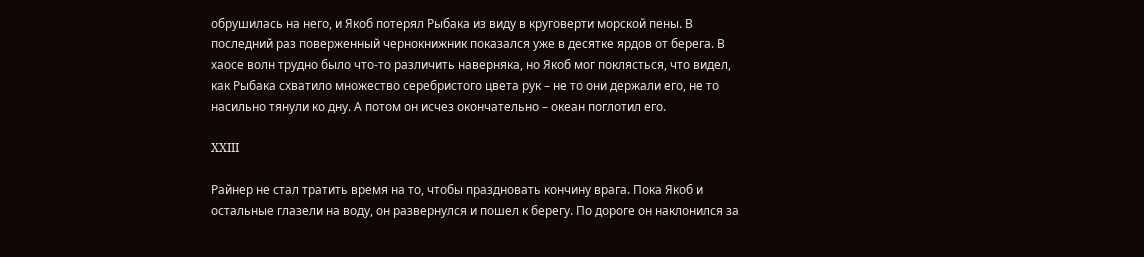обрушилась на него, и Якоб потерял Рыбака из виду в круговерти морской пены. В последний раз поверженный чернокнижник показался уже в десятке ярдов от берега. В хаосе волн трудно было что-то различить наверняка, но Якоб мог поклясться, что видел, как Рыбака схватило множество серебристого цвета рук – не то они держали его, не то насильно тянули ко дну. А потом он исчез окончательно – океан поглотил его.

XXIII

Райнер не стал тратить время на то, чтобы праздновать кончину врага. Пока Якоб и остальные глазели на воду, он развернулся и пошел к берегу. По дороге он наклонился за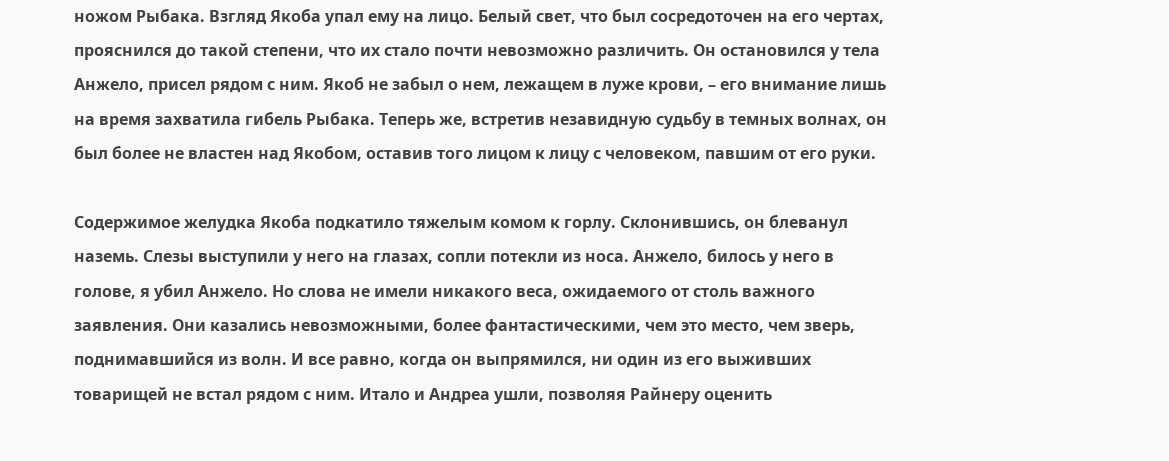ножом Рыбака. Взгляд Якоба упал ему на лицо. Белый свет, что был сосредоточен на его чертах, прояснился до такой степени, что их стало почти невозможно различить. Он остановился у тела Анжело, присел рядом с ним. Якоб не забыл о нем, лежащем в луже крови, – его внимание лишь на время захватила гибель Рыбака. Теперь же, встретив незавидную судьбу в темных волнах, он был более не властен над Якобом, оставив того лицом к лицу с человеком, павшим от его руки.

Содержимое желудка Якоба подкатило тяжелым комом к горлу. Склонившись, он блеванул наземь. Слезы выступили у него на глазах, сопли потекли из носа. Анжело, билось у него в голове, я убил Анжело. Но слова не имели никакого веса, ожидаемого от столь важного заявления. Они казались невозможными, более фантастическими, чем это место, чем зверь, поднимавшийся из волн. И все равно, когда он выпрямился, ни один из его выживших товарищей не встал рядом с ним. Итало и Андреа ушли, позволяя Райнеру оценить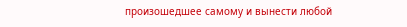произошедшее самому и вынести любой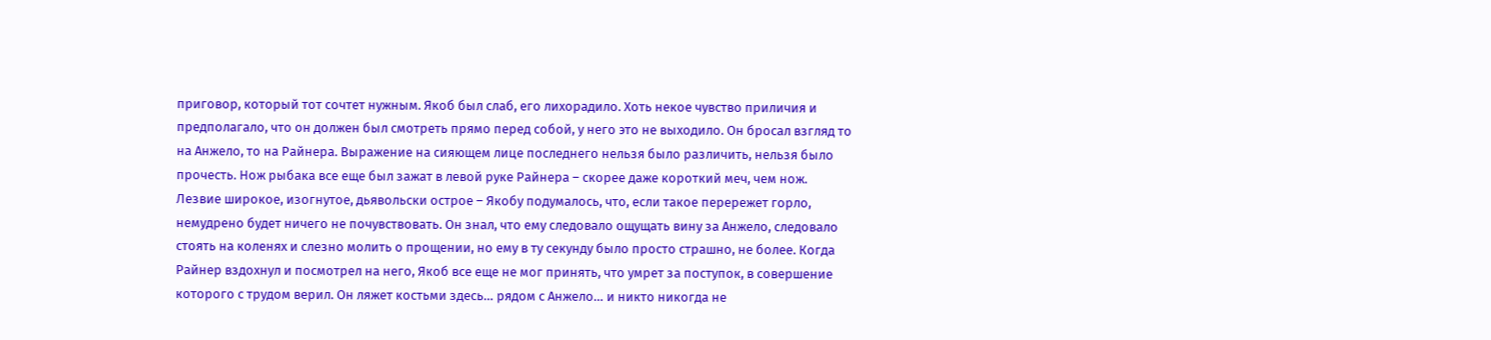приговор, который тот сочтет нужным. Якоб был слаб, его лихорадило. Хоть некое чувство приличия и предполагало, что он должен был смотреть прямо перед собой, у него это не выходило. Он бросал взгляд то на Анжело, то на Райнера. Выражение на сияющем лице последнего нельзя было различить, нельзя было прочесть. Нож рыбака все еще был зажат в левой руке Райнера – скорее даже короткий меч, чем нож. Лезвие широкое, изогнутое, дьявольски острое – Якобу подумалось, что, если такое перережет горло, немудрено будет ничего не почувствовать. Он знал, что ему следовало ощущать вину за Анжело, следовало стоять на коленях и слезно молить о прощении, но ему в ту секунду было просто страшно, не более. Когда Райнер вздохнул и посмотрел на него, Якоб все еще не мог принять, что умрет за поступок, в совершение которого с трудом верил. Он ляжет костьми здесь… рядом с Анжело… и никто никогда не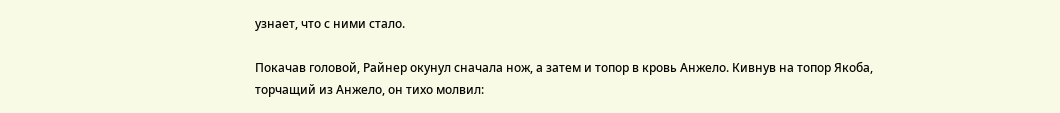узнает, что с ними стало.

Покачав головой, Райнер окунул сначала нож, а затем и топор в кровь Анжело. Кивнув на топор Якоба, торчащий из Анжело, он тихо молвил: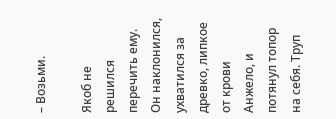– Возьми.

Якоб не решился перечить ему. Он наклонился, ухватился за древко, липкое от крови Анжело, и потянул топор на себя. Труп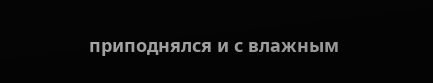приподнялся и с влажным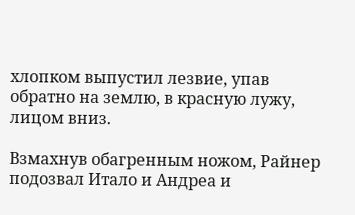хлопком выпустил лезвие, упав обратно на землю, в красную лужу, лицом вниз.

Взмахнув обагренным ножом, Райнер подозвал Итало и Андреа и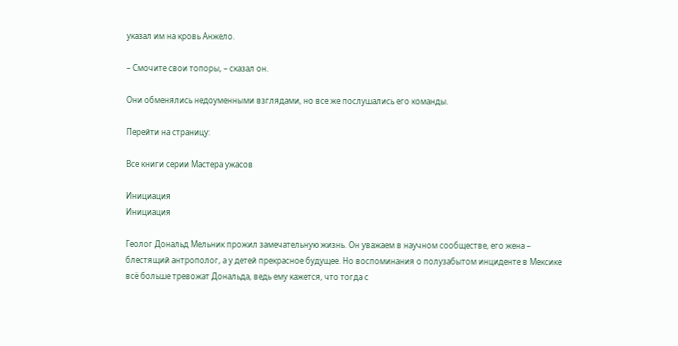указал им на кровь Анжело.

– Смочите свои топоры, – сказал он.

Они обменялись недоуменными взглядами, но все же послушались его команды.

Перейти на страницу:

Все книги серии Мастера ужасов

Инициация
Инициация

Геолог Дональд Мельник прожил замечательную жизнь. Он уважаем в научном сообществе, его жена – блестящий антрополог, а у детей прекрасное будущее. Но воспоминания о полузабытом инциденте в Мексике всё больше тревожат Дональда, ведь ему кажется, что тогда с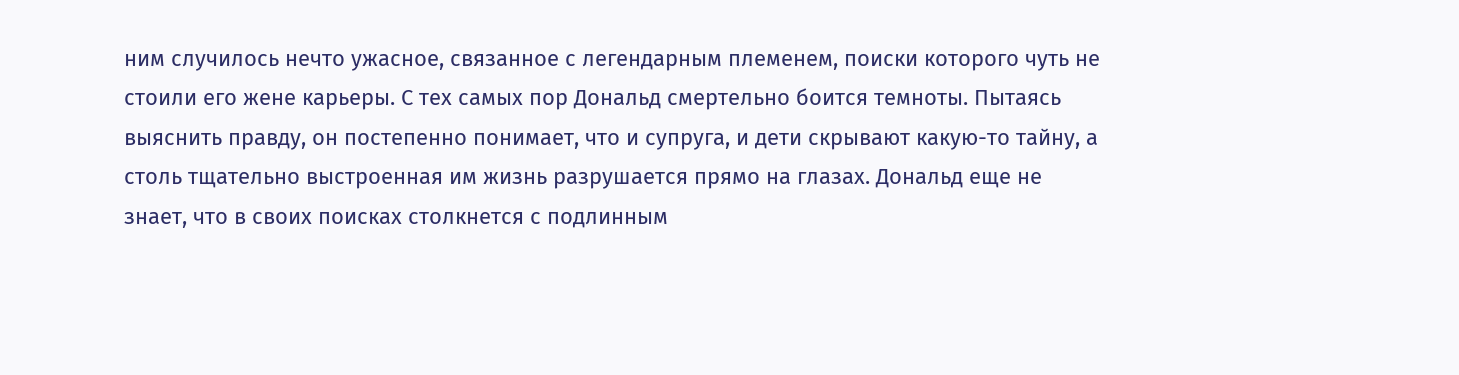ним случилось нечто ужасное, связанное с легендарным племенем, поиски которого чуть не стоили его жене карьеры. С тех самых пор Дональд смертельно боится темноты. Пытаясь выяснить правду, он постепенно понимает, что и супруга, и дети скрывают какую-то тайну, а столь тщательно выстроенная им жизнь разрушается прямо на глазах. Дональд еще не знает, что в своих поисках столкнется с подлинным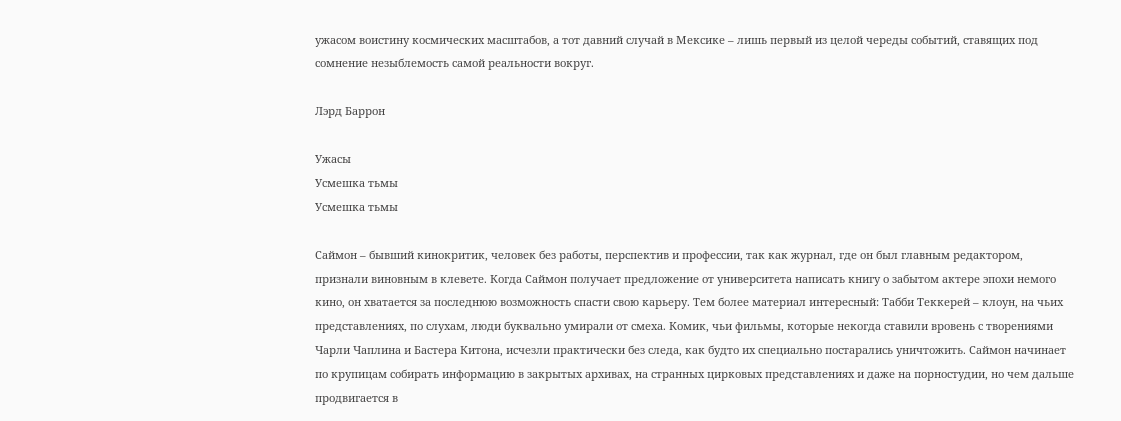ужасом воистину космических масштабов, а тот давний случай в Мексике – лишь первый из целой череды событий, ставящих под сомнение незыблемость самой реальности вокруг.

Лэрд Баррон

Ужасы
Усмешка тьмы
Усмешка тьмы

Саймон – бывший кинокритик, человек без работы, перспектив и профессии, так как журнал, где он был главным редактором, признали виновным в клевете. Когда Саймон получает предложение от университета написать книгу о забытом актере эпохи немого кино, он хватается за последнюю возможность спасти свою карьеру. Тем более материал интересный: Табби Теккерей – клоун, на чьих представлениях, по слухам, люди буквально умирали от смеха. Комик, чьи фильмы, которые некогда ставили вровень с творениями Чарли Чаплина и Бастера Китона, исчезли практически без следа, как будто их специально постарались уничтожить. Саймон начинает по крупицам собирать информацию в закрытых архивах, на странных цирковых представлениях и даже на порностудии, но чем дальше продвигается в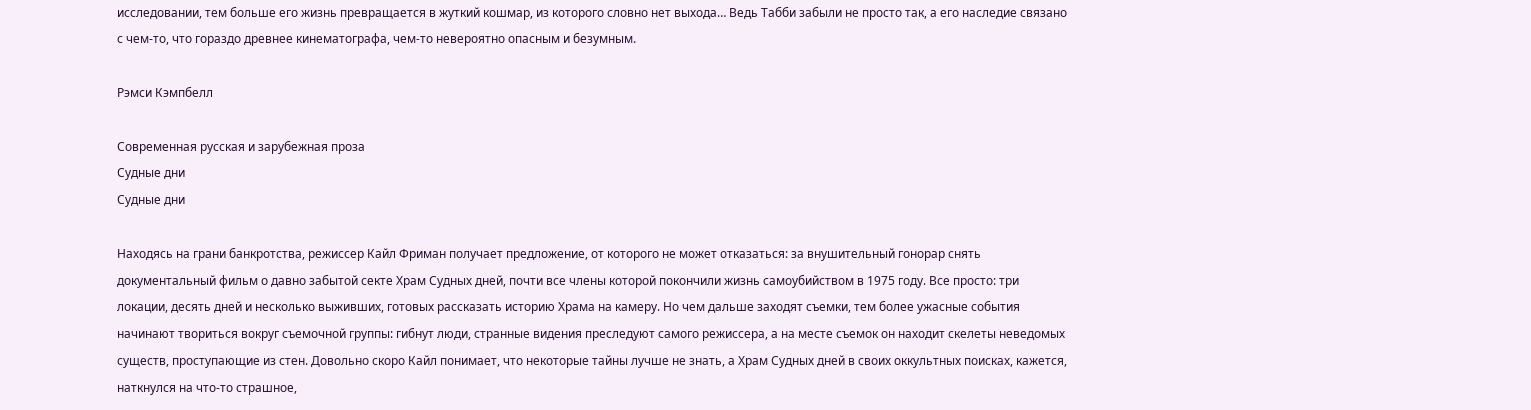исследовании, тем больше его жизнь превращается в жуткий кошмар, из которого словно нет выхода… Ведь Табби забыли не просто так, а его наследие связано с чем-то, что гораздо древнее кинематографа, чем-то невероятно опасным и безумным.

Рэмси Кэмпбелл

Современная русская и зарубежная проза
Судные дни
Судные дни

Находясь на грани банкротства, режиссер Кайл Фриман получает предложение, от которого не может отказаться: за внушительный гонорар снять документальный фильм о давно забытой секте Храм Судных дней, почти все члены которой покончили жизнь самоубийством в 1975 году. Все просто: три локации, десять дней и несколько выживших, готовых рассказать историю Храма на камеру. Но чем дальше заходят съемки, тем более ужасные события начинают твориться вокруг съемочной группы: гибнут люди, странные видения преследуют самого режиссера, а на месте съемок он находит скелеты неведомых существ, проступающие из стен. Довольно скоро Кайл понимает, что некоторые тайны лучше не знать, а Храм Судных дней в своих оккультных поисках, кажется, наткнулся на что-то страшное,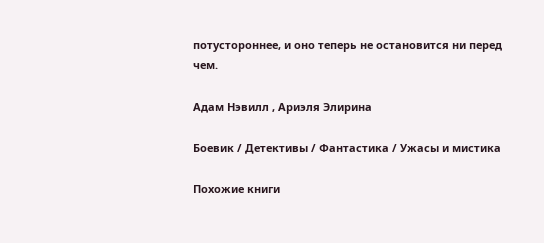потустороннее, и оно теперь не остановится ни перед чем.

Адам Нэвилл , Ариэля Элирина

Боевик / Детективы / Фантастика / Ужасы и мистика

Похожие книги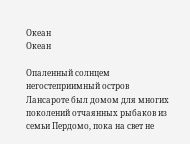Океан
Океан

Опаленный солнцем негостеприимный остров Лансароте был домом для многих поколений отчаянных рыбаков из семьи Пердомо, пока на свет не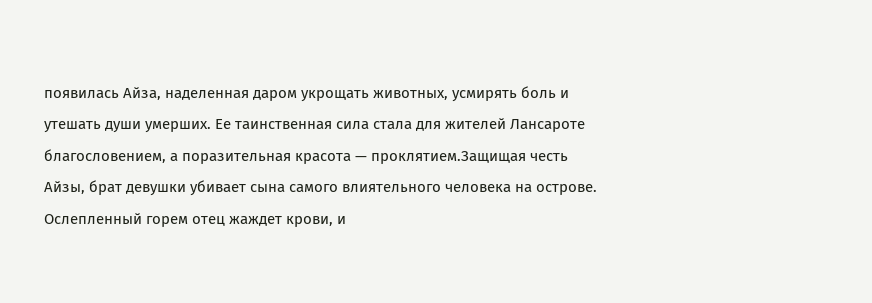появилась Айза, наделенная даром укрощать животных, усмирять боль и утешать души умерших. Ее таинственная сила стала для жителей Лансароте благословением, а поразительная красота — проклятием.Защищая честь Айзы, брат девушки убивает сына самого влиятельного человека на острове. Ослепленный горем отец жаждет крови, и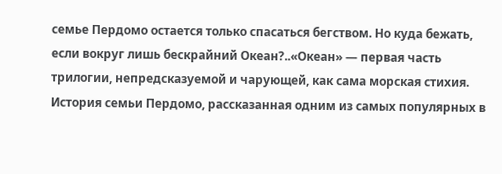семье Пердомо остается только спасаться бегством. Но куда бежать, если вокруг лишь бескрайний Океан?..«Океан» — первая часть трилогии, непредсказуемой и чарующей, как сама морская стихия. История семьи Пердомо, рассказанная одним из самых популярных в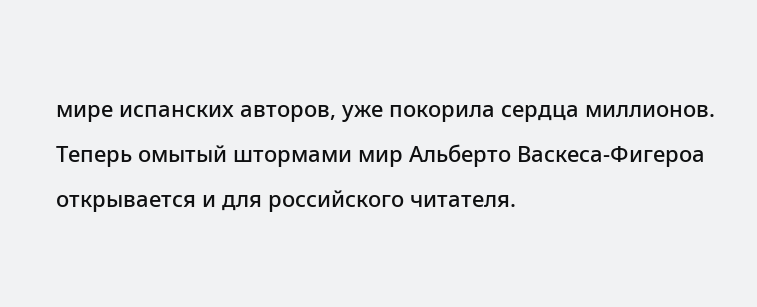мире испанских авторов, уже покорила сердца миллионов. Теперь омытый штормами мир Альберто Васкеса-Фигероа открывается и для российского читателя.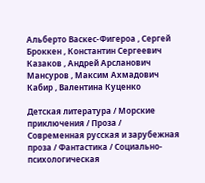Альберто Васкес-Фигероа , Сергей Броккен , Константин Сергеевич Казаков , Андрей Арсланович Мансуров , Максим Ахмадович Кабир , Валентина Куценко

Детская литература / Морские приключения / Проза / Современная русская и зарубежная проза / Фантастика / Социально-психологическая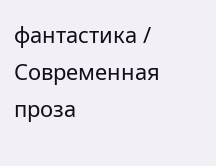фантастика / Современная проза